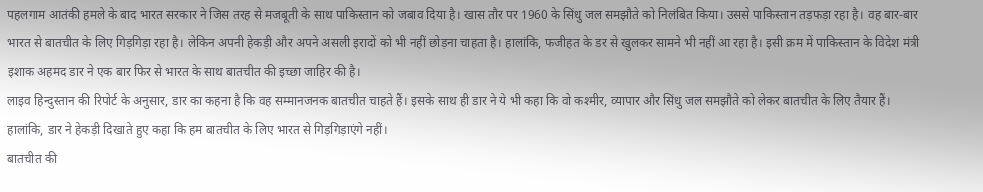पहलगाम आतंकी हमले के बाद भारत सरकार ने जिस तरह से मजबूती के साथ पाकिस्तान को जबाव दिया है। खास तौर पर 1960 के सिंधु जल समझौते को निलंबित किया। उससे पाकिस्तान तड़फड़ा रहा है। वह बार-बार भारत से बातचीत के लिए गिड़गिड़ा रहा है। लेकिन अपनी हेकड़ी और अपने असली इरादों को भी नहीं छोड़ना चाहता है। हालांकि, फजीहत के डर से खुलकर सामने भी नहीं आ रहा है। इसी क्रम में पाकिस्तान के विदेश मंत्री इशाक अहमद डार ने एक बार फिर से भारत के साथ बातचीत की इच्छा जाहिर की है।
लाइव हिन्दुस्तान की रिपोर्ट के अनुसार, डार का कहना है कि वह सम्मानजनक बातचीत चाहते हैं। इसके साथ ही डार ने ये भी कहा कि वो कश्मीर, व्यापार और सिंधु जल समझौते को लेकर बातचीत के लिए तैयार हैं। हालांकि, डार ने हेकड़ी दिखाते हुए कहा कि हम बातचीत के लिए भारत से गिड़गिड़ाएंगे नहीं।
बातचीत की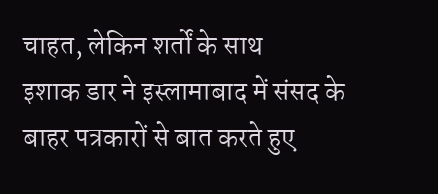चाहत, लेकिन शर्तों के साथ
इशाक डार ने इस्लामाबाद में संसद के बाहर पत्रकारों से बात करते हुए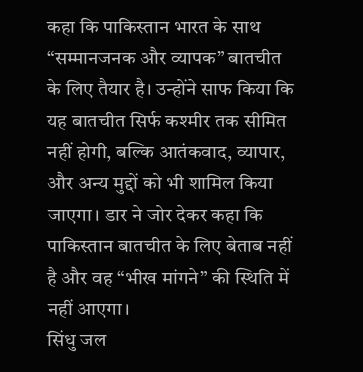कहा कि पाकिस्तान भारत के साथ “सम्मानजनक और व्यापक” बातचीत के लिए तैयार है। उन्होंने साफ किया कि यह बातचीत सिर्फ कश्मीर तक सीमित नहीं होगी, बल्कि आतंकवाद, व्यापार, और अन्य मुद्दों को भी शामिल किया जाएगा। डार ने जोर देकर कहा कि पाकिस्तान बातचीत के लिए बेताब नहीं है और वह “भीख मांगने” की स्थिति में नहीं आएगा।
सिंधु जल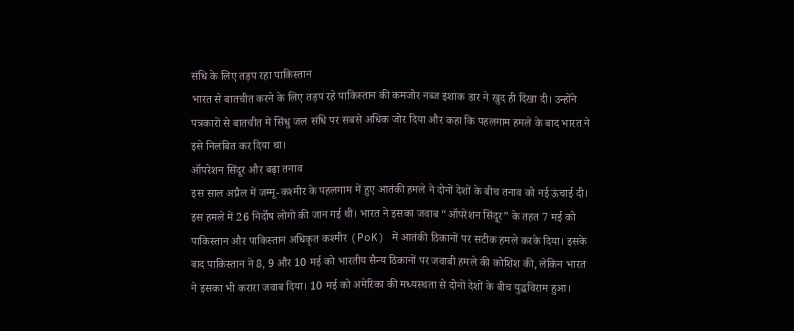संधि के लिए तड़प रहा पाकिस्तान
भारत से बातचीत करने के लिए तड़प रहे पाकिस्तान की कमजोर नब्ज इशाक डार ने खुद ही दिखा दी। उन्होंने पत्रकारों से बातचीत में सिंधु जल संधि पर सबसे अधिक जोर दिया और कहा कि पहलगाम हमले के बाद भारत ने इसे निलंबित कर दिया था।
ऑपरेशन सिंदूर और बढ़ा तनाव
इस साल अप्रैल में जम्मू-कश्मीर के पहलगाम में हुए आतंकी हमले ने दोनों देशों के बीच तनाव को नई ऊंचाई दी। इस हमले में 26 निर्दोष लोगों की जान गई थी। भारत ने इसका जवाब “ऑपरेशन सिंदूर” के तहत 7 मई को पाकिस्तान और पाकिस्तान अधिकृत कश्मीर (PoK) में आतंकी ठिकानों पर सटीक हमले करके दिया। इसके बाद पाकिस्तान ने 8, 9 और 10 मई को भारतीय सैन्य ठिकानों पर जवाबी हमले की कोशिश की, लेकिन भारत ने इसका भी करारा जवाब दिया। 10 मई को अमेरिका की मध्यस्थता से दोनों देशों के बीच युद्धविराम हुआ।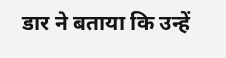डार ने बताया कि उन्हें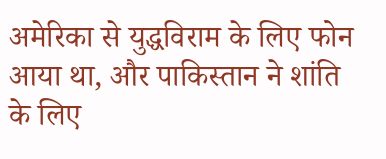अमेरिका से युद्धविराम के लिए फोन आया था, और पाकिस्तान ने शांति के लिए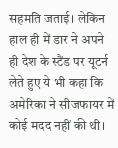सहमति जताई। लेकिन हाल ही में डार ने अपने ही देश के स्टैंड पर यूटर्न लेते हुए ये भी कहा कि अमेरिका ने सीजफायर में कोई मदद नहीं की थी।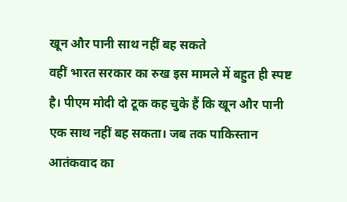खून और पानी साथ नहीं बह सकते
वहीं भारत सरकार का रुख इस मामले में बहुत ही स्पष्ट है। पीएम मोदी दो टूक कह चुके हैं कि खून और पानी एक साथ नहीं बह सकता। जब तक पाकिस्तान आतंकवाद का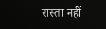रास्ता नहीं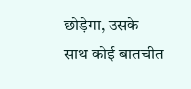छोड़ेगा, उसके साथ कोई बातचीत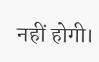नहीं होगी।